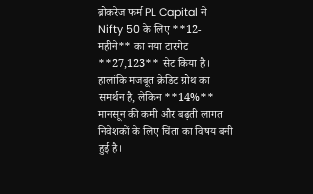ब्रोकरेज फर्म PL Capital ने Nifty 50 के लिए **12-महीने** का नया टारगेट **27,123** सेट किया है। हालांकि मजबूत क्रेडिट ग्रोथ का समर्थन है, लेकिन **14%** मानसून की कमी और बढ़ती लागत निवेशकों के लिए चिंता का विषय बनी हुई है।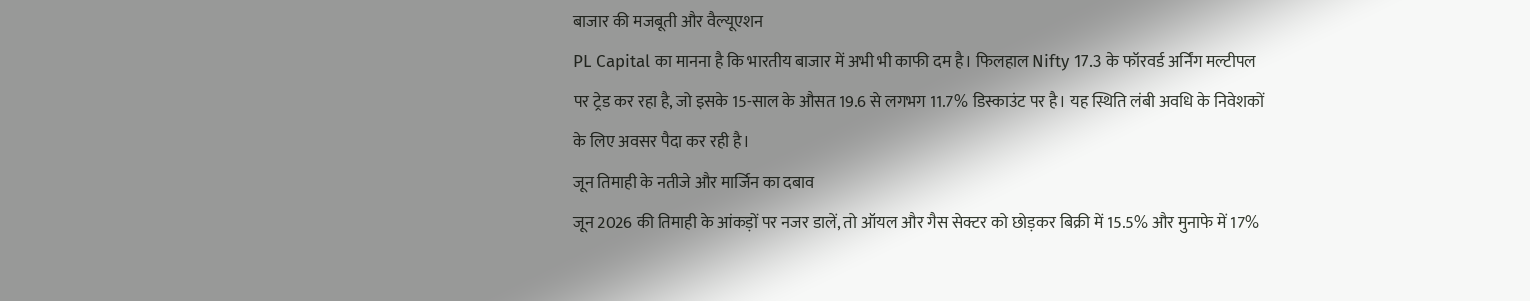बाजार की मजबूती और वैल्यूएशन
PL Capital का मानना है कि भारतीय बाजार में अभी भी काफी दम है। फिलहाल Nifty 17.3 के फॉरवर्ड अर्निंग मल्टीपल पर ट्रेड कर रहा है, जो इसके 15-साल के औसत 19.6 से लगभग 11.7% डिस्काउंट पर है। यह स्थिति लंबी अवधि के निवेशकों के लिए अवसर पैदा कर रही है।
जून तिमाही के नतीजे और मार्जिन का दबाव
जून 2026 की तिमाही के आंकड़ों पर नजर डालें, तो ऑयल और गैस सेक्टर को छोड़कर बिक्री में 15.5% और मुनाफे में 17%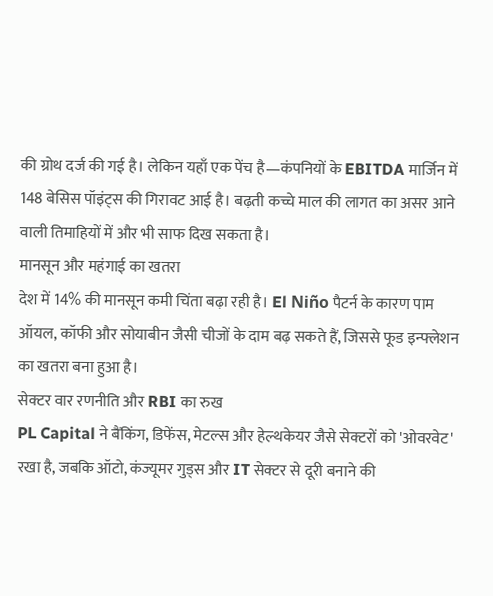की ग्रोथ दर्ज की गई है। लेकिन यहाँ एक पेंच है—कंपनियों के EBITDA मार्जिन में 148 बेसिस पॉइंट्स की गिरावट आई है। बढ़ती कच्चे माल की लागत का असर आने वाली तिमाहियों में और भी साफ दिख सकता है।
मानसून और महंगाई का खतरा
देश में 14% की मानसून कमी चिंता बढ़ा रही है। El Niño पैटर्न के कारण पाम ऑयल, कॉफी और सोयाबीन जैसी चीजों के दाम बढ़ सकते हैं, जिससे फूड इन्फ्लेशन का खतरा बना हुआ है।
सेक्टर वार रणनीति और RBI का रुख
PL Capital ने बैंकिंग, डिफेंस, मेटल्स और हेल्थकेयर जैसे सेक्टरों को 'ओवरवेट' रखा है, जबकि ऑटो, कंज्यूमर गुड्स और IT सेक्टर से दूरी बनाने की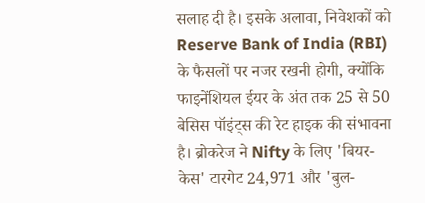सलाह दी है। इसके अलावा, निवेशकों को Reserve Bank of India (RBI) के फैसलों पर नजर रखनी होगी, क्योंकि फाइनेंशियल ईयर के अंत तक 25 से 50 बेसिस पॉइंट्स की रेट हाइक की संभावना है। ब्रोकरेज ने Nifty के लिए 'बियर-केस' टारगेट 24,971 और 'बुल-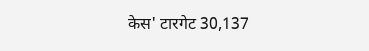केस' टारगेट 30,137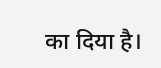का दिया है।